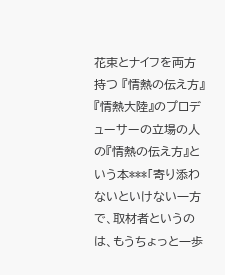花束とナイフを両方持つ 『情熱の伝え方』
『情熱大陸』のプロデューサーの立場の人の『情熱の伝え方』という本***「寄り添わないといけない一方で、取材者というのは、もうちょっと一歩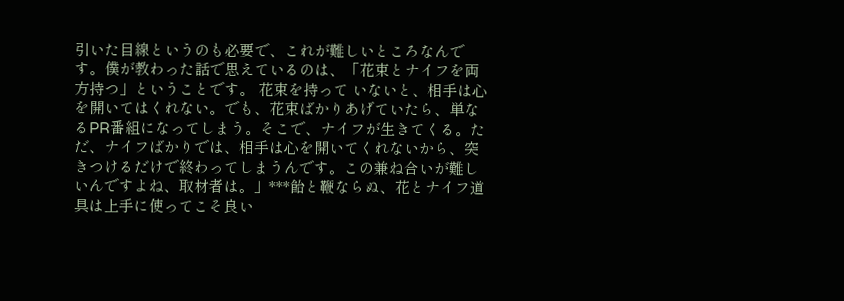引いた目線というのも必要で、これが難しいところなんです。僕が教わった話で思えているのは、「花束とナイフを両方持つ」ということです。 花束を持って いないと、相手は心を開いてはくれない。でも、花束ばかりあげていたら、単なるPR番組になってしまう。そこで、ナイフが生きてくる。ただ、ナイフばかりでは、相手は心を開いてくれないから、突きつけるだけで終わってしまうんです。この兼ね合いが難しいんですよね、取材者は。」***飴と鞭ならぬ、花とナイフ道具は上手に使ってこそ良い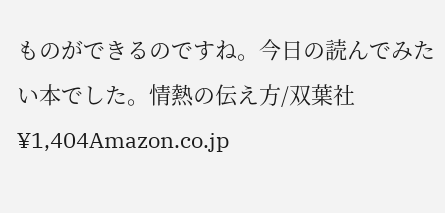ものができるのですね。今日の読んでみたい本でした。情熱の伝え方/双葉社¥1,404Amazon.co.jp